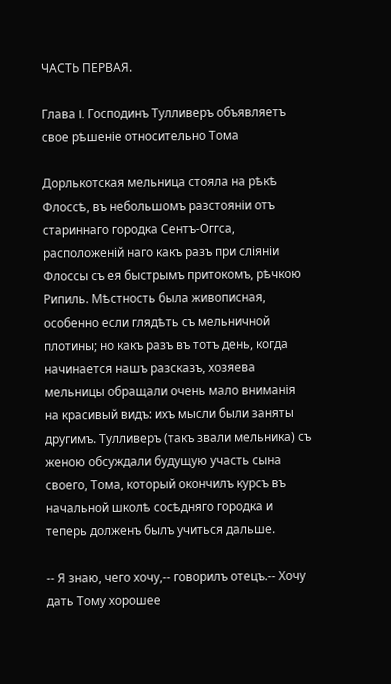ЧАСТЬ ПЕРВАЯ.

Глава I. Господинъ Тулливеръ объявляетъ свое рѣшеніе относительно Тома

Дорлькотская мельница стояла на рѣкѣ Флоссѣ, въ небольшомъ разстояніи отъ стариннаго городка Сентъ-Оггса, расположеній наго какъ разъ при сліяніи Флоссы съ ея быстрымъ притокомъ, рѣчкою Рипиль. Мѣстность была живописная, особенно если глядѣть съ мельничной плотины; но какъ разъ въ тотъ день, когда начинается нашъ разсказъ, хозяева мельницы обращали очень мало вниманія на красивый видъ: ихъ мысли были заняты другимъ. Тулливеръ (такъ звали мельника) съ женою обсуждали будущую участь сына своего, Тома, который окончилъ курсъ въ начальной школѣ сосѣдняго городка и теперь долженъ былъ учиться дальше.

-- Я знаю, чего хочу,-- говорилъ отецъ.-- Хочу дать Тому хорошее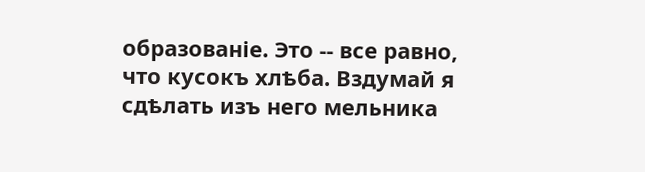образованіе. Это -- все равно, что кусокъ хлѣба. Вздумай я сдѣлать изъ него мельника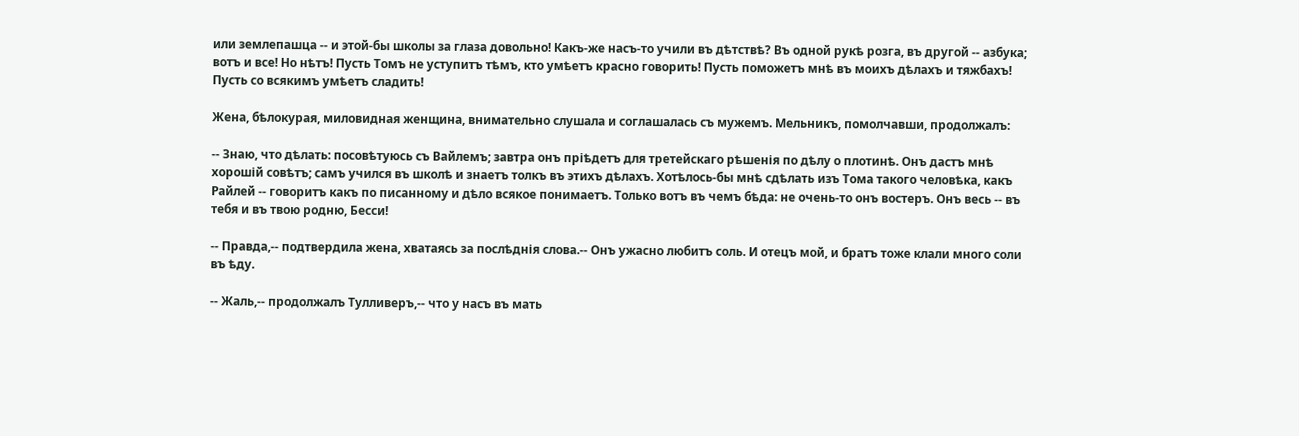или землепашца -- и этой-бы школы за глаза довольно! Какъ-же насъ-то учили въ дѣтствѣ? Въ одной рукѣ розга, въ другой -- азбука; вотъ и все! Но нѣтъ! Пусть Томъ не уступитъ тѣмъ, кто умѣетъ красно говорить! Пусть поможетъ мнѣ въ моихъ дѣлахъ и тяжбахъ! Пусть со всякимъ умѣетъ сладить!

Жена, бѣлокурая, миловидная женщина, внимательно слушала и соглашалась съ мужемъ. Мельникъ, помолчавши, продолжалъ:

-- Знаю, что дѣлать: посовѣтуюсь съ Вайлемъ; завтра онъ пріѣдетъ для третейскаго рѣшенія по дѣлу о плотинѣ. Онъ дастъ мнѣ хорошій совѣтъ; самъ учился въ школѣ и знаетъ толкъ въ этихъ дѣлахъ. Хотѣлось-бы мнѣ сдѣлать изъ Тома такого человѣка, какъ Райлей -- говоритъ какъ по писанному и дѣло всякое понимаетъ. Только вотъ въ чемъ бѣда: не очень-то онъ востеръ. Онъ весь -- въ тебя и въ твою родню, Бесси!

-- Правда,-- подтвердила жена, хватаясь за послѣднія слова.-- Онъ ужасно любитъ соль. И отецъ мой, и братъ тоже клали много соли въ ѣду.

-- Жаль,-- продолжалъ Тулливеръ,-- что у насъ въ мать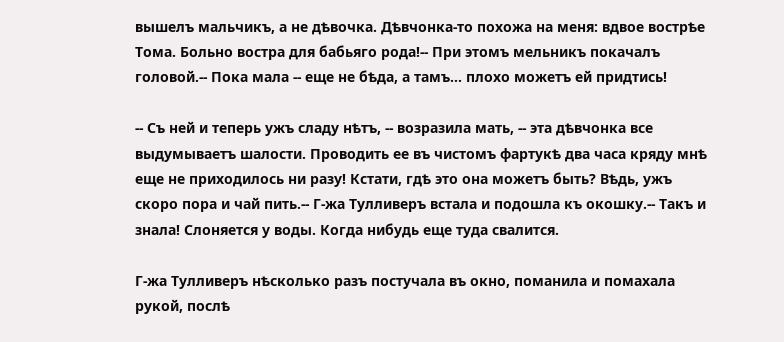вышелъ мальчикъ, а не дѣвочка. Дѣвчонка-то похожа на меня: вдвое вострѣе Тома. Больно востра для бабьяго рода!-- При этомъ мельникъ покачалъ головой.-- Пока мала -- еще не бѣда, а тамъ... плохо можетъ ей придтись!

-- Съ ней и теперь ужъ сладу нѣтъ, -- возразила мать, -- эта дѣвчонка все выдумываетъ шалости. Проводить ее въ чистомъ фартукѣ два часа кряду мнѣ еще не приходилось ни разу! Кстати, гдѣ это она можетъ быть? Вѣдь, ужъ скоро пора и чай пить.-- Г-жа Тулливеръ встала и подошла къ окошку.-- Такъ и знала! Слоняется у воды. Когда нибудь еще туда свалится.

Г-жа Тулливеръ нѣсколько разъ постучала въ окно, поманила и помахала рукой, послѣ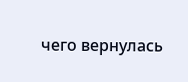чего вернулась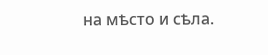на мѣсто и сѣла.